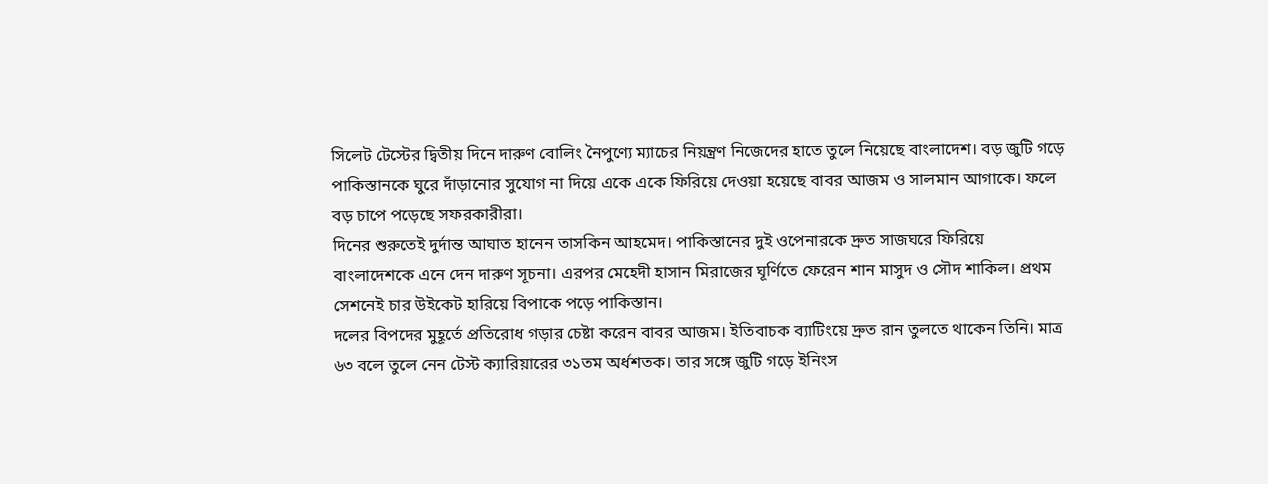সিলেট টেস্টের দ্বিতীয় দিনে দারুণ বোলিং নৈপুণ্যে ম্যাচের নিয়ন্ত্রণ নিজেদের হাতে তুলে নিয়েছে বাংলাদেশ। বড় জুটি গড়ে পাকিস্তানকে ঘুরে দাঁড়ানোর সুযোগ না দিয়ে একে একে ফিরিয়ে দেওয়া হয়েছে বাবর আজম ও সালমান আগাকে। ফলে বড় চাপে পড়েছে সফরকারীরা।
দিনের শুরুতেই দুর্দান্ত আঘাত হানেন তাসকিন আহমেদ। পাকিস্তানের দুই ওপেনারকে দ্রুত সাজঘরে ফিরিয়ে বাংলাদেশকে এনে দেন দারুণ সূচনা। এরপর মেহেদী হাসান মিরাজের ঘূর্ণিতে ফেরেন শান মাসুদ ও সৌদ শাকিল। প্রথম সেশনেই চার উইকেট হারিয়ে বিপাকে পড়ে পাকিস্তান।
দলের বিপদের মুহূর্তে প্রতিরোধ গড়ার চেষ্টা করেন বাবর আজম। ইতিবাচক ব্যাটিংয়ে দ্রুত রান তুলতে থাকেন তিনি। মাত্র ৬৩ বলে তুলে নেন টেস্ট ক্যারিয়ারের ৩১তম অর্ধশতক। তার সঙ্গে জুটি গড়ে ইনিংস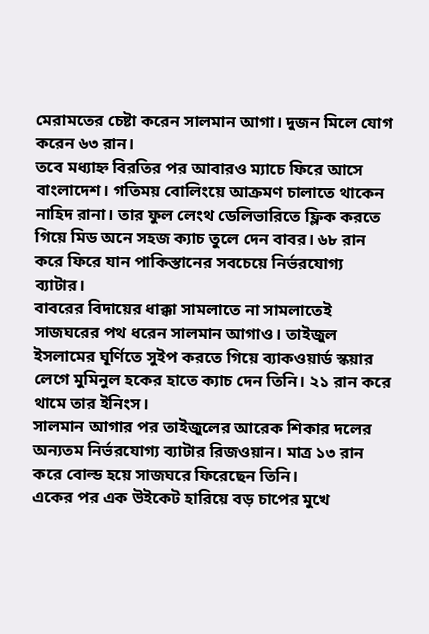মেরামতের চেষ্টা করেন সালমান আগা। দুজন মিলে যোগ করেন ৬৩ রান।
তবে মধ্যাহ্ন বিরতির পর আবারও ম্যাচে ফিরে আসে বাংলাদেশ। গতিময় বোলিংয়ে আক্রমণ চালাতে থাকেন নাহিদ রানা। তার ফুল লেংথ ডেলিভারিতে ফ্লিক করতে গিয়ে মিড অনে সহজ ক্যাচ তুলে দেন বাবর। ৬৮ রান করে ফিরে যান পাকিস্তানের সবচেয়ে নির্ভরযোগ্য ব্যাটার।
বাবরের বিদায়ের ধাক্কা সামলাতে না সামলাতেই সাজঘরের পথ ধরেন সালমান আগাও। তাইজুল ইসলামের ঘূর্ণিতে সুইপ করতে গিয়ে ব্যাকওয়ার্ড স্কয়ার লেগে মুমিনুল হকের হাতে ক্যাচ দেন তিনি। ২১ রান করে থামে তার ইনিংস।
সালমান আগার পর তাইজুলের আরেক শিকার দলের অন্যতম নির্ভরযোগ্য ব্যাটার রিজওয়ান। মাত্র ১৩ রান করে বোল্ড হয়ে সাজঘরে ফিরেছেন তিনি।
একের পর এক উইকেট হারিয়ে বড় চাপের মুখে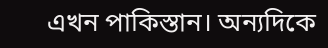এখন পাকিস্তান। অন্যদিকে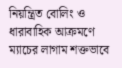নিয়ন্ত্রিত বোলিং ও ধারাবাহিক আক্রমণে ম্যাচের লাগাম শক্তভাবে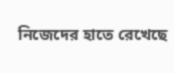নিজেদের হাতে রেখেছে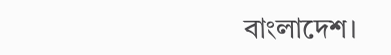বাংলাদেশ।